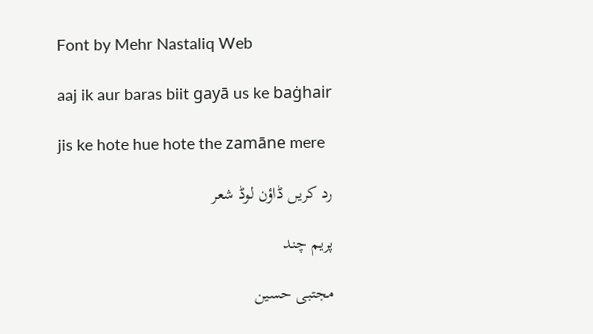Font by Mehr Nastaliq Web

aaj ik aur baras biit gayā us ke baġhair

jis ke hote hue hote the zamāne mere

رد کریں ڈاؤن لوڈ شعر

پریم چند

مجتبی حسین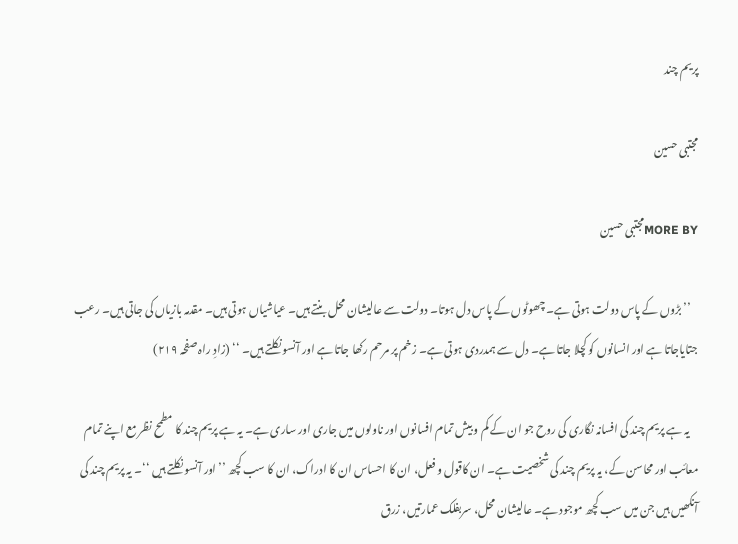پریم چند

مجتبی حسین

MORE BYمجتبی حسین

    ’’بڑوں کے پاس دولت ہوتی ہے۔ چھوٹوں کے پاس دل ہوتا۔ دولت سے عالیشان محل بنتے ہیں۔ عیاشیاں ہوتی ہیں۔ مقدمہ بازیاں کی جاتی ہیں۔ رعب جتایاجاتا ہے اور انسانوں کو کچلا جاتا ہے۔ دل سے ہمدردی ہوتی ہے۔ زخم پر مرحم رکھا جاتا ہے اور آنسو نکلتے ہیں۔ ‘‘ (زادِ راہ صفحہ ۲۱۹)

    یہ ہے پریم چند کی افسانہ نگاری کی روح جو ان کے کم و بیش تمام افسانوں اور ناولوں میں جاری اور ساری ہے۔ یہ ہے پریم چند کا مطمح نظر مع اپنے تمام معائب اور محاسن کے، یہ پریم چند کی شخصیت ہے۔ ان کاقول و فعل، ان کا احساس ان کا ادراک، ان کا سب کچھ ’’اور آنسو نکلتے ہیں ‘‘۔ یہ پریم چند کی آنکھیں ہیں جن میں سب کچھ موجود ہے۔ عالیشان محل، سربفلک عمارتیں، زرق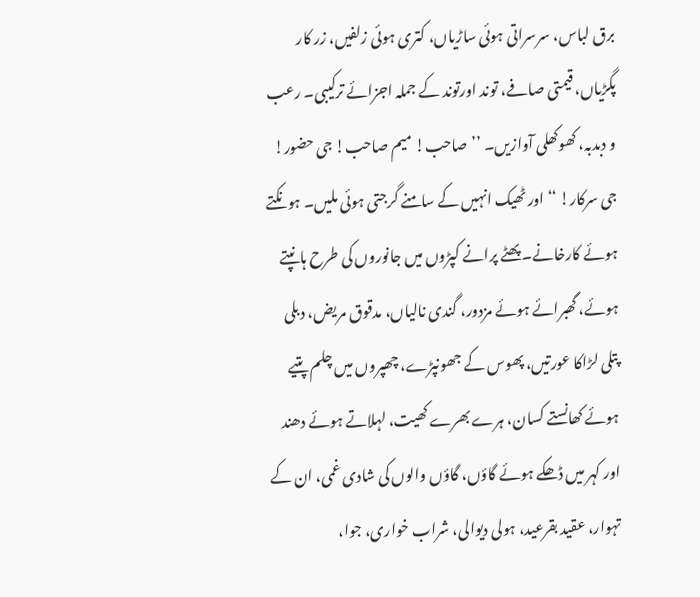برق لباس، سرسراتی ہوئی ساڑیاں، کتری ہوئی زلفیں، زر کار پگڑیاں، قیمتی صافے، توند اورتوند کے جملہ اجزائے ترکیبی۔ رعب و دبدبہ، کھوکھلی آوازیں۔ ’’صاحب! میم صاحب! جی حضور! جی سرکار! ‘‘ اور ٹھیک انہیں کے سامنے گرجتی ہوئی ملیں۔ ہونکتے ہوئے کارخانے۔ پھٹے پرانے کپڑوں میں جانوروں کی طرح ہانپتے ہوئے، گھبرائے ہوئے مزدور، گندی نالیاں، مدقوق مریض، دبلی پتلی لڑاکا عورتیں، پھوس کے جھونپڑے، چھپروں میں چلم پتیے ہوئے کھانستے کسان، ہرے بھرے کھیت، لہلاتے ہوئے دھند اور کہر میں ڈھکے ہوئے گاؤں، گاؤں والوں کی شادی غمی، ان کے تہوار، عقید بقرعید، ہولی دیوالی، شراب خواری، جوا،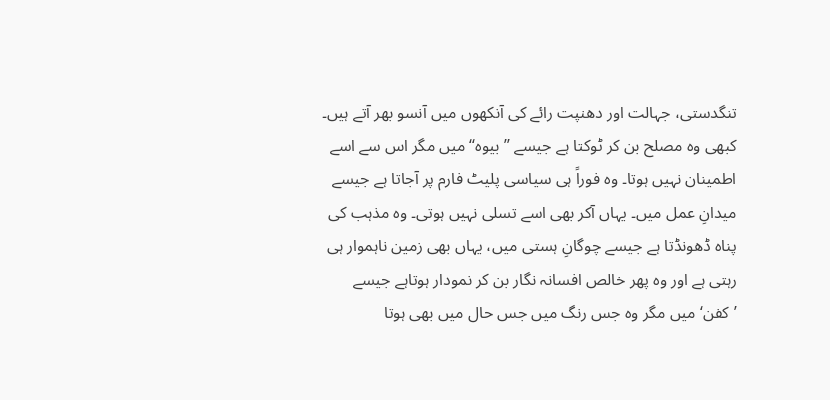تنگدستی، جہالت اور دھنپت رائے کی آنکھوں میں آنسو بھر آتے ہیں۔ کبھی وہ مصلح بن کر ٹوکتا ہے جیسے ’’بیوہ‘‘ میں مگر اس سے اسے اطمینان نہیں ہوتا۔ وہ فوراً ہی سیاسی پلیٹ فارم پر آجاتا ہے جیسے میدانِ عمل میں۔ یہاں آکر بھی اسے تسلی نہیں ہوتی۔ وہ مذہب کی پناہ ڈھونڈتا ہے جیسے چوگانِ ہستی میں، یہاں بھی زمین ناہموار ہی رہتی ہے اور وہ پھر خالص افسانہ نگار بن کر نمودار ہوتاہے جیسے ’کفن‘ میں مگر وہ جس رنگ میں جس حال میں بھی ہوتا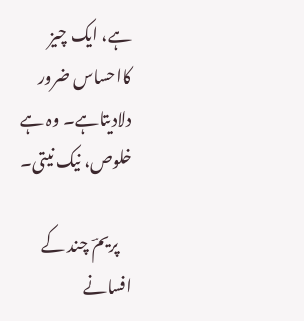ہے، ایک چیز کااحساس ضرور دلادیتاہے۔ وہ ہے خلوص، نیک نیتی۔

    پریمؔ چند کے افسانے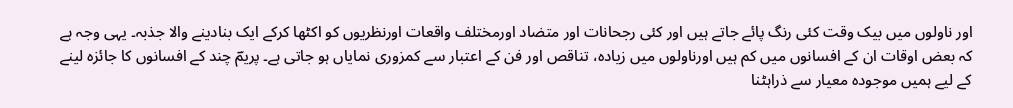اور ناولوں میں بیک وقت کئی رنگ پائے جاتے ہیں اور کئی رجحانات اور متضاد اورمختلف واقعات اورنظریوں کو اکٹھا کرکے ایک بنادینے والا جذبہ۔ یہی وجہ ہے کہ بعض اوقات ان کے افسانوں میں کم ہیں اورناولوں میں زیادہ، تناقص اور فن کے اعتبار سے کمزوری نمایاں ہو جاتی ہے۔ پریمؔ چند کے افسانوں کا جائزہ لینے کے لیے ہمیں موجودہ معیار سے ذراہٹنا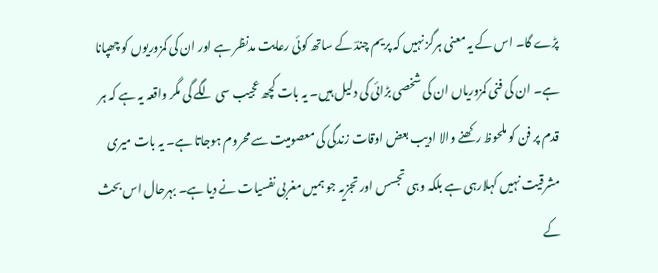پڑے گا۔ اس کے یہ معنی ہرگز نہیں کہ پریم چندؔ کے ساتھ کوئی رعایت مدنظر ہے اور ان کی کمزوریوں کو چھپانا ہے۔ ان کی فنی کمزوریاں ان کی شخصی بڑائی کی دلیل ہیں۔ یہ بات کچھ عجیب سی لگے گی مگر واقعہ یہ ہے کہ ہر قدم پر فن کو ملحوظ رکھنے والا ادیب بعض اوقات زندگی کی معصومیت سے محروم ہوجاتا ہے۔ یہ بات میری مشرقیت نہیں کہلارہی ہے بلکہ وہی تجسس اور تجزیہ جو ہمیں مغربی نفسیات نے دیا ہے۔ بہرحال اس بحث کے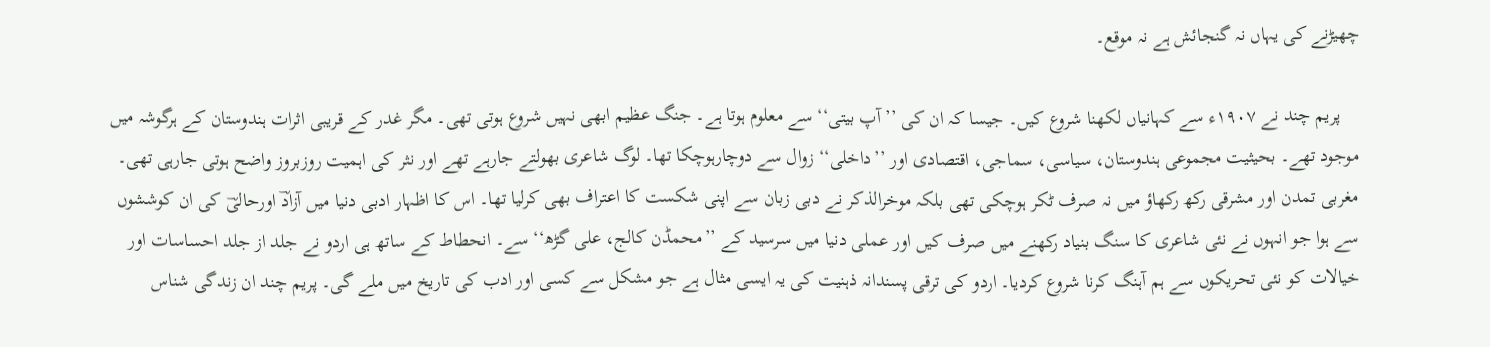چھیڑنے کی یہاں نہ گنجائش ہے نہ موقع۔

    پریم چند نے ۱۹۰۷ء سے کہانیاں لکھنا شروع کیں۔ جیسا کہ ان کی ’’آپ بیتی‘‘ سے معلوم ہوتا ہے۔ جنگ عظیم ابھی نہیں شروع ہوتی تھی۔ مگر غدر کے قریبی اثرات ہندوستان کے ہرگوشہ میں موجود تھے۔ بحیثیت مجموعی ہندوستان، سیاسی، سماجی، اقتصادی اور ’’داخلی‘‘ زوال سے دوچارہوچکا تھا۔ لوگ شاعری بھولتے جارہے تھے اور نثر کی اہمیت روزبروز واضح ہوتی جارہی تھی۔ مغربی تمدن اور مشرقی رکھ رکھاؤ میں نہ صرف ٹکر ہوچکی تھی بلکہ موخرالذکر نے دبی زبان سے اپنی شکست کا اعتراف بھی کرلیا تھا۔ اس کا اظہار ادبی دنیا میں آزادؔ اورحالیؔ کی ان کوششوں سے ہوا جو انہوں نے نئی شاعری کا سنگ بنیاد رکھنے میں صرف کیں اور عملی دنیا میں سرسید کے ’’محمڈن کالج، علی گڑھ‘‘ سے۔ انحطاط کے ساتھ ہی اردو نے جلد از جلد احساسات اور خیالات کو نئی تحریکوں سے ہم آہنگ کرنا شروع کردیا۔ اردو کی ترقی پسندانہ ذہنیت کی یہ ایسی مثال ہے جو مشکل سے کسی اور ادب کی تاریخ میں ملے گی۔ پریم چند ان زندگی شناس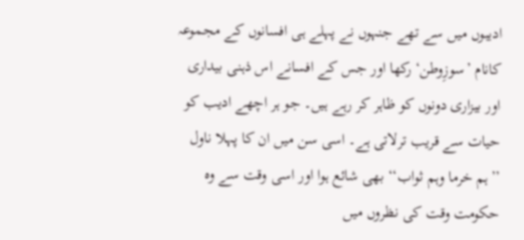ادیبوں میں سے تھے جنہوں نے پہلے ہی افسانوں کے مجموعہ کانام ’سوزِوطن‘ رکھا اور جس کے افسانے اس ذہنی بیداری اور بیزاری دونوں کو ظاہر کر رہے ہیں۔ جو ہر اچھے ادیب کو حیات سے قریب ترلاتی ہے۔ اسی سن میں ان کا پہلا ناول ’’ہم خرما وہم ثواب‘‘ بھی شائع ہوا اور اسی وقت سے وہ حکومت وقت کی نظروں میں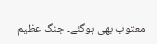معتوب بھی ہوگئے۔ جنگ عظیم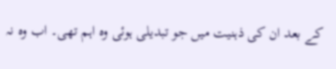کے بعد ان کی ذہنیت میں جو تبدیلی ہوئی وہ اہم تھی۔ اب وہ نہ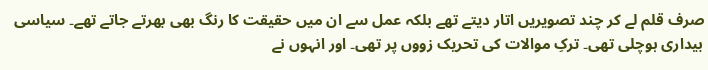صرف قلم لے کر چند تصویریں اتار دیتے تھے بلکہ عمل سے ان میں حقیقت کا رنگ بھی بھرتے جاتے تھے۔ سیاسی بیداری ہوچلی تھی۔ ترکِ موالات کی تحریک زووں پر تھی۔ اور انہوں نے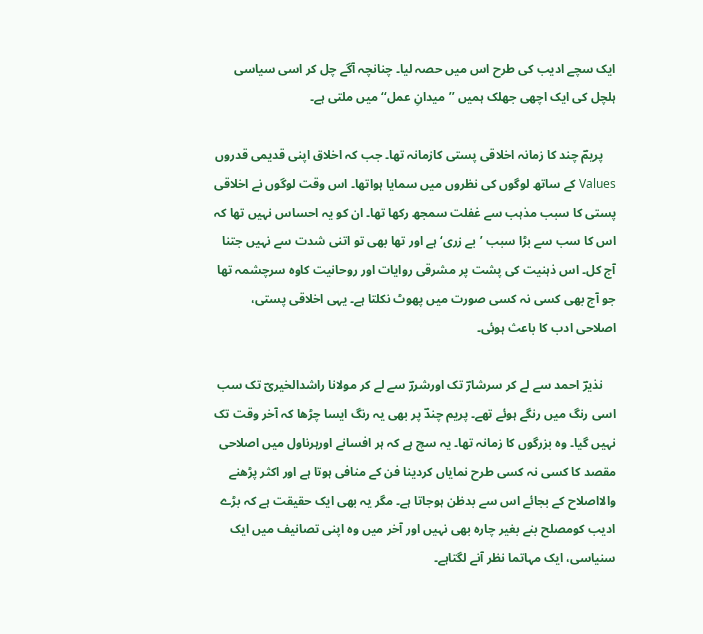ایک سچے ادیب کی طرح اس میں حصہ لیا۔ چنانچہ آگے چل کر اسی سیاسی ہلچل کی ایک اچھی جھلک ہمیں ’’میدانِ عمل‘‘ میں ملتی ہے۔

    پریمؔ چند کا زمانہ اخلاقی پستی کازمانہ تھا۔ جب کہ اخلاق اپنی قدیمی قدروں Values کے ساتھ لوگوں کی نظروں میں سمایا ہواتھا۔ اس وقت لوگوں نے اخلاقی پستی کا سبب مذہب سے غفلت سمجھ رکھا تھا۔ ان کو یہ احساس نہیں تھا کہ اس کا سب سے بڑا سبب ’بے زری‘ ہے اور تھا بھی تو اتنی شدت سے نہیں جتنا آج کل۔ اس ذہنیت کی پشت پر مشرقی روایات اور روحانیت کاوہ سرچشمہ تھا جو آج بھی کسی نہ کسی صورت میں پھوٹ نکلتا ہے۔ یہی اخلاقی پستی، اصلاحی ادب کا باعث ہوئی۔

    نذیرؔ احمد سے لے کر سرشارؔ تک اورشررؔ سے لے کر مولانا راشدالخیریؔ تک سب اسی رنگ میں رنگے ہوئے تھے۔ پریم چندؔ پر بھی یہ رنگ ایسا چڑھا کہ آخر وقت تک نہیں گیا۔ وہ بزرگوں کا زمانہ تھا۔ یہ سچ ہے کہ ہر افسانے اورہرناول میں اصلاحی مقصد کا کسی نہ کسی طرح نمایاں کردینا فن کے منافی ہوتا ہے اور اکثر پڑھنے والااصلاح کے بجائے اس سے بدظن ہوجاتا ہے۔ مگر یہ بھی ایک حقیقت ہے کہ بڑے ادیب کومصلح بنے بغیر چارہ بھی نہیں اور آخر میں وہ اپنی تصانیف میں ایک سنیاسی، ایک مہاتما نظر آنے لگتاہے۔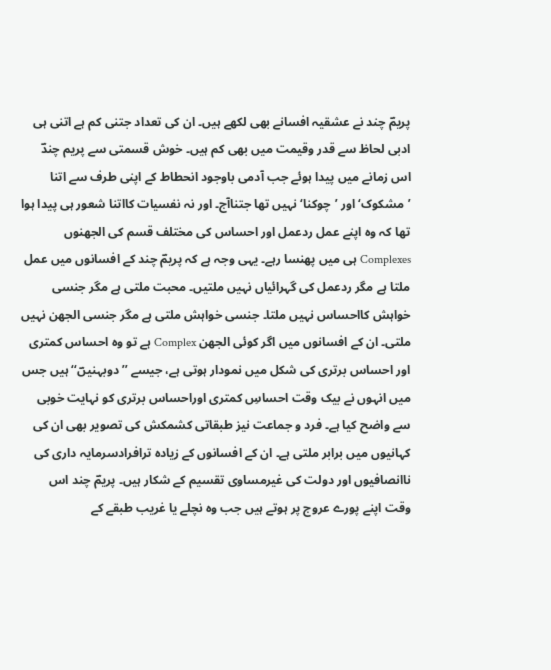پریمؔ چند نے عشقیہ افسانے بھی لکھے ہیں۔ ان کی تعداد جتنی کم ہے اتنی ہی ادبی لحاظ سے قدر وقیمت میں بھی کم ہیں۔ خوش قسمتی سے پریم چندؔ اس زمانے میں پیدا ہوئے جب آدمی باوجود انحطاط کے اپنی طرف سے اتنا ’مشکوک‘ اور ’چوکنا‘ نہیں تھا جتناآج۔ اور نہ نفسیات کااتنا شعور ہی پیدا ہوا تھا کہ وہ اپنے عمل ردعمل اور احساس کی مختلف قسم کی الجھنوں Complexes ہی میں پھنسا رہے۔ یہی وجہ ہے کہ پریمؔ چند کے افسانوں میں عمل ملتا ہے مگر ردعمل کی گہرائیاں نہیں ملتیں۔ محبت ملتی ہے مگر جنسی خواہش کااحساس نہیں ملتا۔ جنسی خواہش ملتی ہے مگر جنسی الجھن نہیں ملتی۔ ان کے افسانوں میں اگر کوئی الجھن Complex ہے تو وہ احساس کمتری اور احساس برتری کی شکل میں نمودار ہوتی ہے، جیسے ’’دوبہنیںؔ‘‘ ہیں جس میں انہوں نے بیک وقت احساسِ کمتری اوراحساس برتری کو نہایت خوبی سے واضح کیا ہے۔ فرد و جماعت نیز طبقاتی کشمکش کی تصویر بھی ان کی کہانیوں میں برابر ملتی ہے۔ ان کے افسانوں کے زیادہ ترافرادسرمایہ داری کی ناانصافیوں اور دولت کی غیرمساوی تقسیم کے شکار ہیں۔ پریمؔ چند اس وقت اپنے پورے عروج پر ہوتے ہیں جب وہ نچلے یا غریب طبقے کے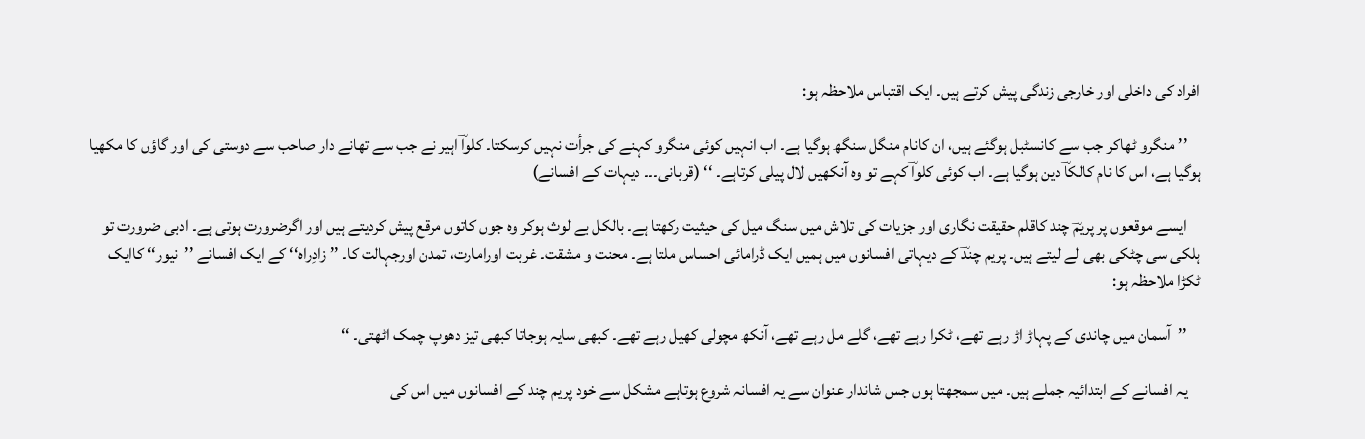افراد کی داخلی اور خارجی زندگی پیش کرتے ہیں۔ ایک اقتباس ملاحظہ ہو:

    ’’منگرو ٹھاکر جب سے کانسٹبل ہوگئے ہیں، ان کانام منگل سنگھ ہوگیا ہے۔ اب انہیں کوئی منگرو کہنے کی جرأت نہیں کرسکتا۔ کلواؔ اہیر نے جب سے تھانے دار صاحب سے دوستی کی اور گاؤں کا مکھیا ہوگیا ہے، اس کا نام کالکاؔ دین ہوگیا ہے۔ اب کوئی کلواؔ کہے تو وہ آنکھیں لال پیلی کرتاہے۔ ‘‘ (قربانی۔۔۔ دیہات کے افسانے)

    ایسے موقعوں پر پریمؔ چند کاقلم حقیقت نگاری اور جزیات کی تلاش میں سنگ میل کی حیثیت رکھتا ہے۔ بالکل بے لوث ہوکر وہ جوں کاتوں مرقع پیش کردیتے ہیں اور اگرضرورت ہوتی ہے۔ ادبی ضرورت تو ہلکی سی چٹکی بھی لے لیتے ہیں۔ پریم چندؔ کے دیہاتی افسانوں میں ہمیں ایک ڈرامائی احساس ملتا ہے۔ محنت و مشقت۔ غربت اورامارت، تمدن اورجہالت کا۔ ’’زادِراہ‘‘ کے ایک افسانے ’’نیور‘‘ کاایک ٹکڑا ملاحظہ ہو:

    ’’آسمان میں چاندی کے پہاڑ اڑ رہے تھے، ٹکرا رہے تھے، گلے مل رہے تھے، آنکھ مچولی کھیل رہے تھے۔ کبھی سایہ ہوجاتا کبھی تیز دھوپ چمک اٹھتی۔ ‘‘

    یہ افسانے کے ابتدائیہ جملے ہیں۔ میں سمجھتا ہوں جس شاندار عنوان سے یہ افسانہ شروع ہوتاہے مشکل سے خود پریم چند کے افسانوں میں اس کی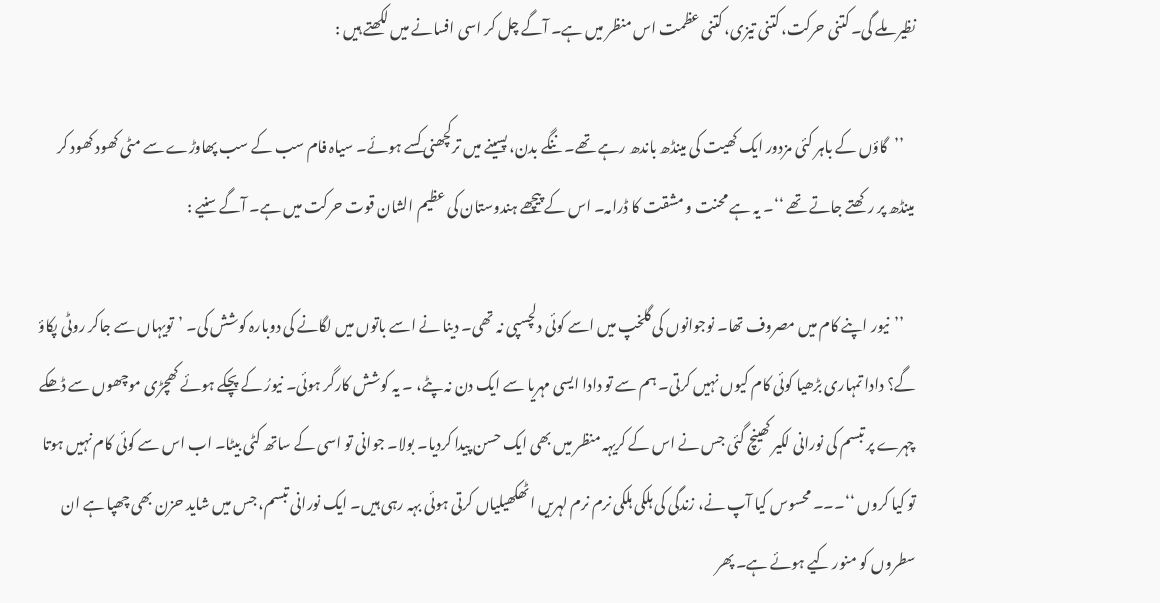نظیر ملے گی۔ کتنی حرکت، کتنی تیزی، کتنی عظمت اس منظر میں ہے۔ آگے چل کر اسی افسانے میں لکھتے ہیں :

    ’’گاؤں کے باہر کئی مزدور ایک کھیت کی مینڈھ باندھ رہے تھے۔ ننگے بدن، پسینے میں ترکچھنی کسے ہوئے۔ سیاہ فام سب کے سب پھاوڑے سے مٹی کھود کھود کر مینڈھ پر رکھتے جاتے تھے ‘‘۔ یہ ہے محنت و مشقت کا ڈرامہ۔ اس کے پیچھے ہندوستان کی عظیم الشان قوت حرکت میں ہے۔ آگے سنیے :

    ’’نیور اپنے کام میں مصروف تھا۔ نوجوانوں کی گلخپ میں اسے کوئی دلچسپی نہ تھی۔ دینا نے اسے باتوں میں لگانے کی دوبارہ کوشش کی۔ ’تویہاں سے جاکر روٹی پکاؤ گے؟ دادا تمہاری بڑھیا کوئی کام کیوں نہیں کرتی۔ ہم سے تو دادا ایسی مہریا سے ایک دن نہ پٹے، ۔ یہ کوشش کارگر ہوئی۔ نیورُ کے پچکے ہوئے کھچڑی موچھوں سے ڈھکے چہرے پر تبسم کی نورانی لکیر کھینچ گئی جس نے اس کے کریہہ منظر میں بھی ایک حسن پیدا کردیا۔ بولا۔ جوانی تو اسی کے ساتھ کٹی بیٹا۔ اب اس سے کوئی کام نہیں ہوتا تو کیا کروں ‘‘۔۔۔ محسوس کیا آپ نے، زندگی کی ہلکی ہلکی نرم نرم لہریں اٹھکھیلیاں کرتی ہوئی بہہ رہی ہیں۔ ایک نورانی تبسم، جس میں شاید حزن بھی چھپا ہے ان سطروں کو منور کیے ہوئے ہے۔ پھر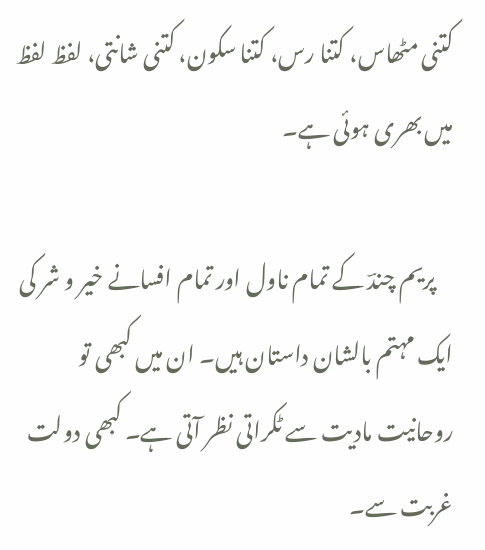کتنی مٹھاس، کتنا رس، کتنا سکون، کتنی شانتی، لفظ لفظ میں بھری ہوئی ہے۔

    پریم چندؔ کے تمام ناول اور تمام افسانے خیر و شر کی ایک مہتم بالشان داستان ہیں۔ ان میں کبھی تو روحانیت مادیت سے ٹکراتی نظر آتی ہے۔ کبھی دولت غربت سے۔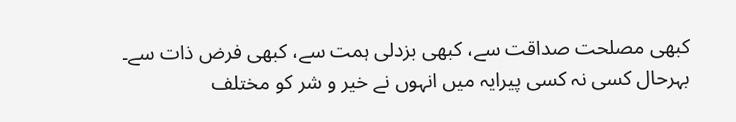کبھی مصلحت صداقت سے، کبھی بزدلی ہمت سے، کبھی فرض ذات سے۔ بہرحال کسی نہ کسی پیرایہ میں انہوں نے خیر و شر کو مختلف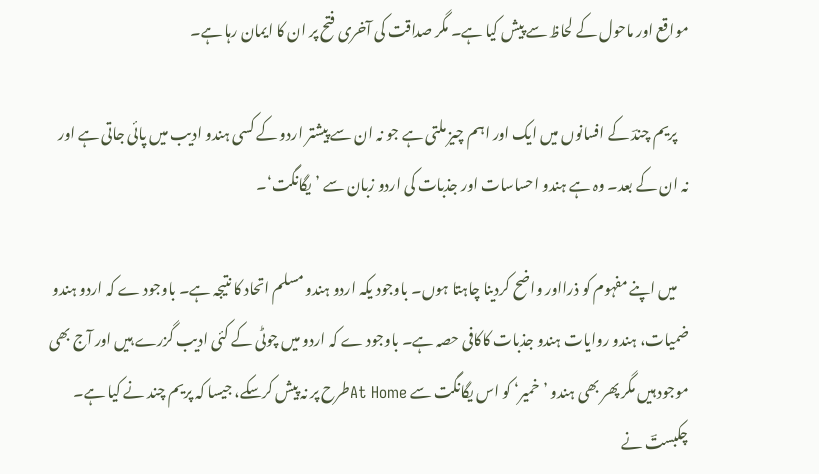مواقع اور ماحول کے لحاظ سے پیش کیا ہے۔ مگر صداقت کی آخری فتح پر ان کا ایمان رہا ہے۔

    پریم چندؔ کے افسانوں میں ایک اور اہم چیز ملتی ہے جو نہ ان سے پیشتر اردو کے کسی ہندو ادیب میں پائی جاتی ہے اور نہ ان کے بعد۔ وہ ہے ہندو احساسات اور جذبات کی اردو زبان سے ’یگانگت‘۔

    میں اپنے مفہوم کو ذرااور واضح کردینا چاہتا ہوں۔ باوجود یکہ اردو ہندو مسلم اتحاد کا نتیجہ ہے۔ باوجود ے کہ اردو ہندو ضمیات، ہندو روایات ہندو جذبات کاکافی حصہ ہے۔ باوجود ے کہ اردو میں چوٹی کے کئی ادیب گزرے ہیں اور آج بھی موجود ہیں مگر پھر بھی ہندو ’خمیر‘ کو اس یگانگت سے At Homeطرح پر نہ پیش کرسکے، جیسا کہ پریم چند نے کیا ہے۔ چکبستؔ نے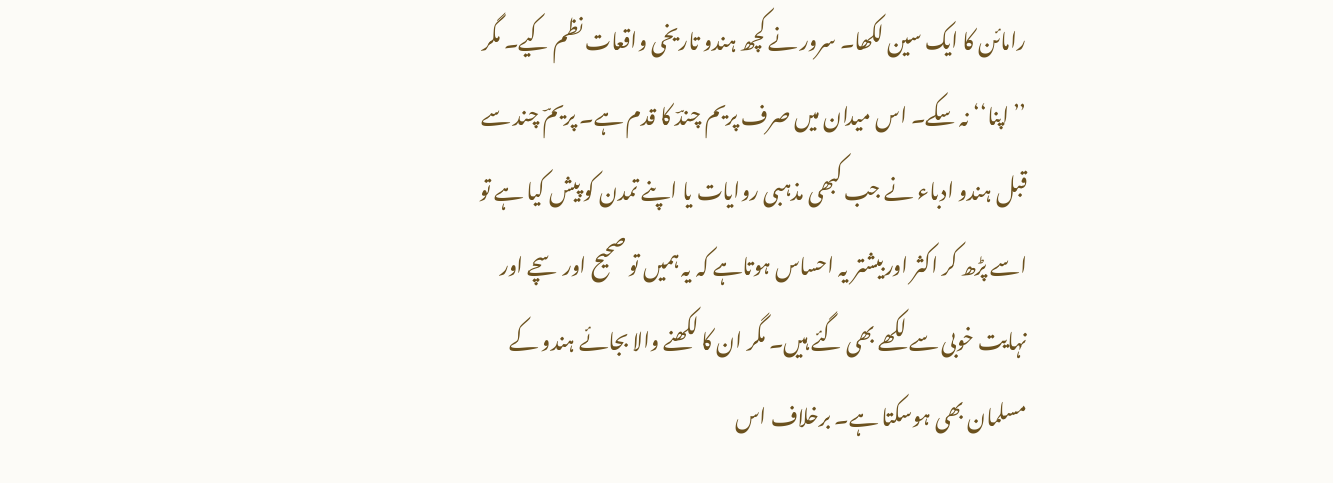رامائن کا ایک سین لکھا۔ سرور نے کچھ ہندو تاریخی واقعات نظم کیے۔ مگر ’’اپنا‘‘ نہ سکے۔ اس میدان میں صرف پریم چندؔ کا قدم ہے۔ پریمؔ چند سے قبل ہندو ادباء نے جب کبھی مذہبی روایات یا اپنے تمدن کو پیش کیا ہے تو اسے پڑھ کر اکثر اوربیشتر یہ احساس ہوتاہے کہ یہ ہمیں تو صحیح اور سچے اور نہایت خوبی سے لکھے بھی گئے ہیں۔ مگر ان کا لکھنے والا بجائے ہندو کے مسلمان بھی ہوسکتا ہے۔ برخلاف اس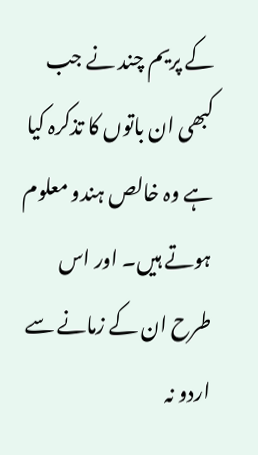کے پریم چند نے جب کبھی ان باتوں کا تذکرہ کیا ہے وہ خالص ہندو معلوم ہوتے ہیں۔ اور اس طرح ان کے زمانے سے اردو نہ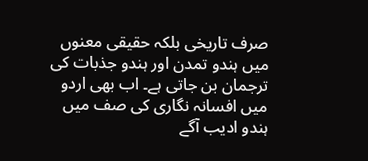صرف تاریخی بلکہ حقیقی معنوں میں ہندو تمدن اور ہندو جذبات کی ترجمان بن جاتی ہے۔ اب بھی اردو میں افسانہ نگاری کی صف میں ہندو ادیب آگے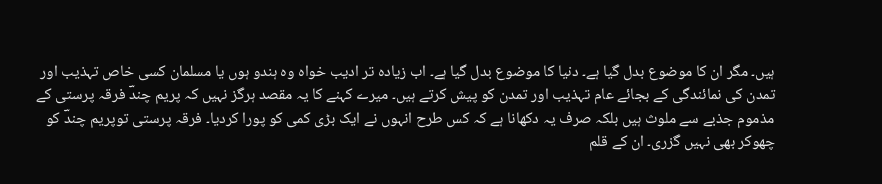ہیں۔ مگر ان کا موضوع بدل گیا ہے۔ دنیا کا موضوع بدل گیا ہے۔ اب زیادہ تر ادیب خواہ وہ ہندو ہوں یا مسلمان کسی خاص تہذیب اور تمدن کی نمائندگی کے بجائے عام تہذیب اور تمدن کو پیش کرتے ہیں۔ میرے کہنے کا یہ مقصد ہرگز نہیں کہ پریم چندؔ فرقہ پرستی کے مذموم جذبے سے ملوث ہیں بلکہ صرف یہ دکھانا ہے کہ کس طرح انہوں نے ایک بڑی کمی کو پورا کردیا۔ فرقہ پرستی توپریم چندؔ کو چھوکر بھی نہیں گزری۔ ان کے قلم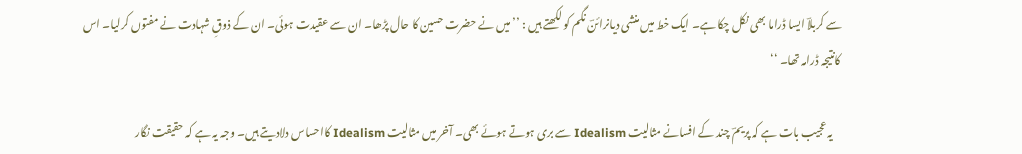سے کربلاؔ ایسا ڈراما بھی نکل چکا ہے۔ ایک خط میں منشی دیانرائنؔ نگم کو لکھتے ہیں : ’’میں نے حضرت حسین کا حال پڑھا۔ ان سے عقیدت ہوئی۔ ان کے ذوقِ شہادت نے مفتوں کرلیا۔ اس کانتیجہ ڈرامہ تھا۔ ‘‘

    یہ عجیب بات ہے کہ پریمؔ چند کے افسانے مثالیت Idealism سے بری ہوتے ہوئے بھی۔ آخر میں مثالیت Idealism کااحساس دلادیتے ہیں۔ وجہ یہ ہے کہ حقیقت نگار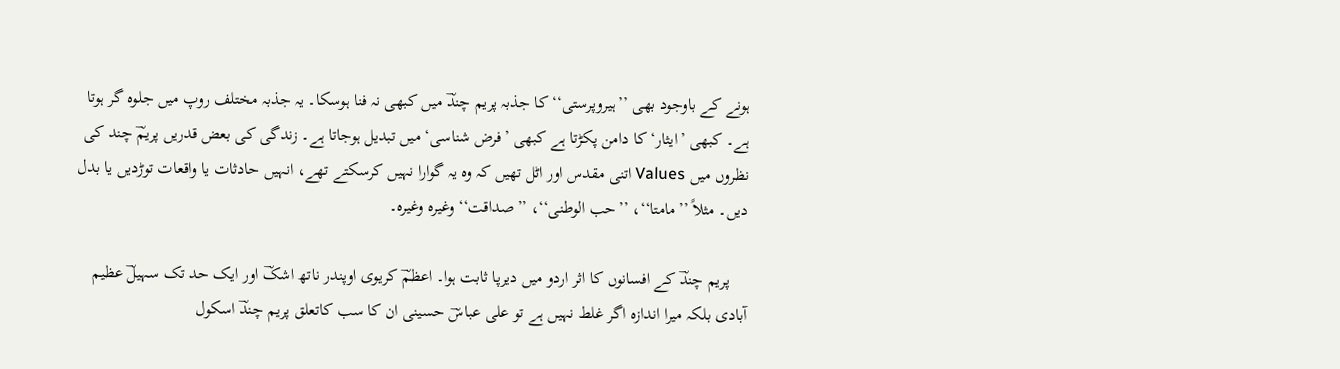ہونے کے باوجود بھی ’’ہیروپرستی‘‘ کا جذبہ پریم چندؔ میں کبھی نہ فنا ہوسکا۔ یہ جذبہ مختلف روپ میں جلوہ گر ہوتا ہے۔ کبھی ’ایثار‘ کا دامن پکڑتا ہے کبھی ’فرض شناسی‘ میں تبدیل ہوجاتا ہے۔ زندگی کی بعض قدریں پریمؔ چند کی نظروں میں Values اتنی مقدس اور اٹل تھیں کہ وہ یہ گوارا نہیں کرسکتے تھے، انہیں حادثات یا واقعات توڑدیں یا بدل دیں۔ مثلاً ’’مامتا‘‘، ’’حب الوطنی‘‘، ’’صداقت‘‘ وغیرہ وغیرہ۔

    پریم چندؔ کے افسانوں کا اثر اردو میں دیرپا ثابت ہوا۔ اعظمؔ کریوی اوپندر ناتھ اشکؔ اور ایک حد تک سہیلؔ عظیم آبادی بلکہ میرا اندازہ اگر غلط نہیں ہے تو علی عباسؔ حسینی ان کا سب کاتعلق پریم چندؔ اسکول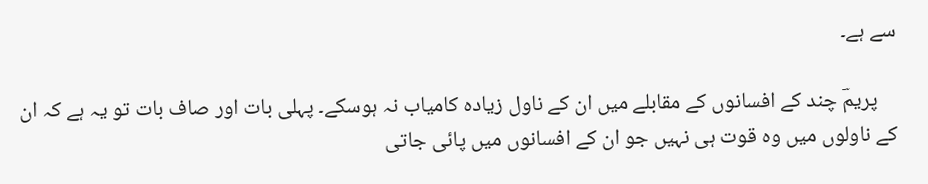سے ہے۔

    پریمؔ چند کے افسانوں کے مقابلے میں ان کے ناول زیادہ کامیاب نہ ہوسکے۔ پہلی بات اور صاف بات تو یہ ہے کہ ان کے ناولوں میں وہ قوت ہی نہیں جو ان کے افسانوں میں پائی جاتی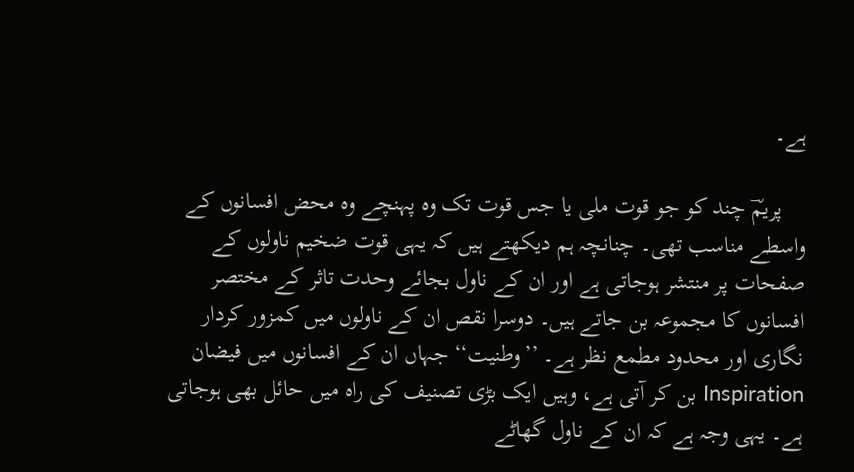ہے۔

    پریمؔ چند کو جو قوت ملی یا جس قوت تک وہ پہنچے وہ محض افسانوں کے واسطے مناسب تھی۔ چنانچہ ہم دیکھتے ہیں کہ یہی قوت ضخیم ناولوں کے صفحات پر منتشر ہوجاتی ہے اور ان کے ناول بجائے وحدت تاثر کے مختصر افسانوں کا مجموعہ بن جاتے ہیں۔ دوسرا نقص ان کے ناولوں میں کمزور کردار نگاری اور محدود مطمع نظر ہے۔ ’’وطنیت‘‘ جہاں ان کے افسانوں میں فیضان Inspiration بن کر آتی ہے، وہیں ایک بڑی تصنیف کی راہ میں حائل بھی ہوجاتی ہے۔ یہی وجہ ہے کہ ان کے ناول گھاٹے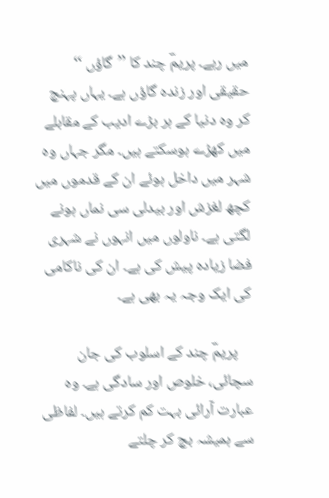میں رہے۔ پریمؔ چند کا ’’گاؤں ‘‘ حقیقی اور زندہ گاؤں ہے۔ یہاں پہنچ کر وہ دنیا کے ہر بڑے ادیب کے مقابلے میں کھڑے ہوسکتے ہیں۔ مگر جہاں وہ شہر میں داخل ہوئے ان کے قدموں میں کچھ لغزش اور بیدلی سی نماں ہونے لگتی ہے۔ ناولوں میں انہوں نے شہری فضا زیادہ پیش کی ہے۔ ان کی ناکامی کی ایک وجہ یہ بھی ہے۔

    پریمؔ چند کے اسلوب کی جان سچائی، خلوص اور سادگی ہے۔ وہ عبارت آرائی بہت کم کرتے ہیں۔ لفاظی سے ہمیشہ بچ کر چلتے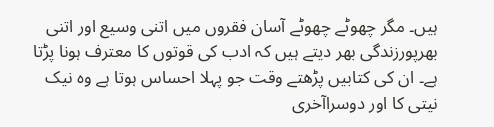ہیں۔ مگر چھوٹے چھوٹے آسان فقروں میں اتنی وسیع اور اتنی بھرپورزندگی بھر دیتے ہیں کہ ادب کی قوتوں کا معترف ہونا پڑتا ہے۔ ان کی کتابیں پڑھتے وقت جو پہلا احساس ہوتا ہے وہ نیک نیتی کا اور دوسراآخری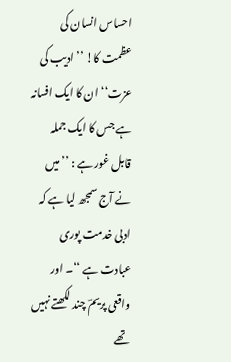احساس انسان کی عظمت کا! ’’ادیب کی عزت‘‘ ان کا ایک افسانہ ہے جس کا ایک جملہ قابل غور ہے : ’’میں نے آج سمجھ لیا ہے کہ ادبی خدمت پوری عبادت ہے ‘‘۔ اور واقعی پریمؔ چند لکھتے نہیں تھے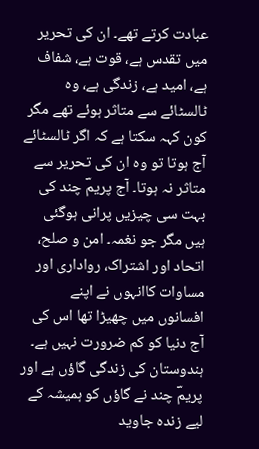عبادت کرتے تھے۔ ان کی تحریر میں تقدس ہے، قوت ہے، شفاف ہے، امید ہے، زندگی ہے، وہ ٹالسٹائے سے متاثر ہوئے تھے مگر کون کہہ سکتا ہے کہ اگر ٹالسٹائے آج ہوتا تو وہ ان کی تحریر سے متاثر نہ ہوتا۔ آج پریمؔ چند کی بہت سی چیزیں پرانی ہوگئی ہیں مگر جو نغمہ۔ امن و صلح، اتحاد اور اشتراک، رواداری اور مساوات کاانہوں نے اپنے افسانوں میں چھیڑا تھا اس کی آج دنیا کو کم ضرورت نہیں ہے۔ ہندوستان کی زندگی گاؤں ہے اور پریمؔ چند نے گاؤں کو ہمیشہ کے لیے زندہ جاوید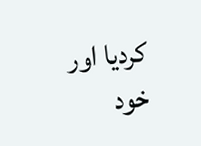کردیا اور خود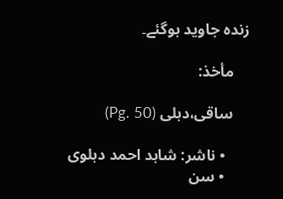زندہ جاوید ہوگئے۔

    مأخذ:

    ساقی،دہلی (Pg. 50)

      • ناشر: شاہد احمد دہلوی
      • سن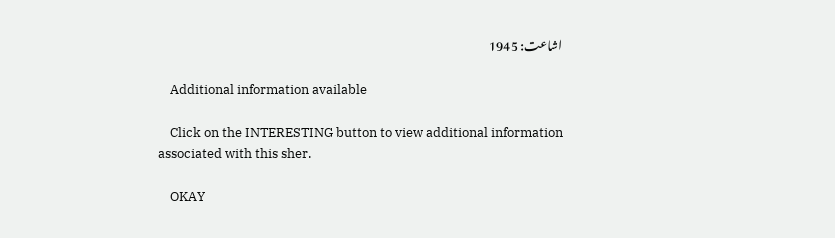اشاعت: 1945

    Additional information available

    Click on the INTERESTING button to view additional information associated with this sher.

    OKAY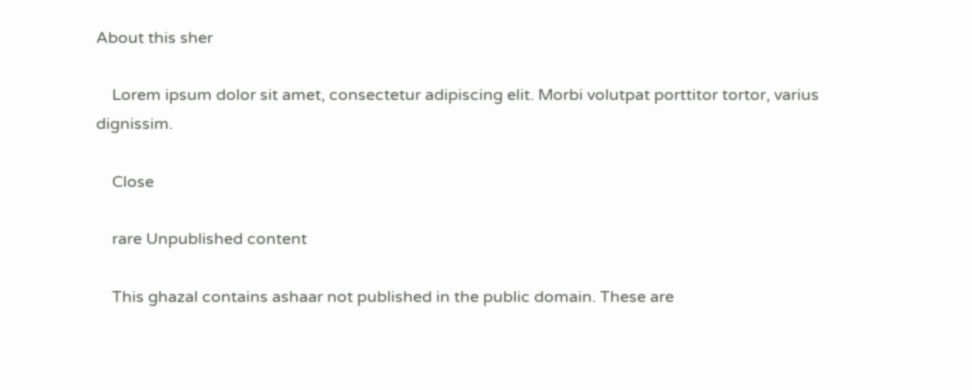About this sher

    Lorem ipsum dolor sit amet, consectetur adipiscing elit. Morbi volutpat porttitor tortor, varius dignissim.

    Close

    rare Unpublished content

    This ghazal contains ashaar not published in the public domain. These are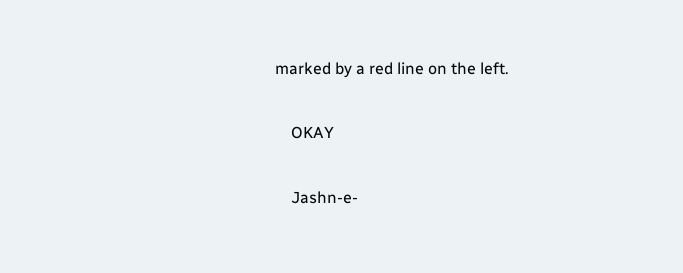marked by a red line on the left.

    OKAY

    Jashn-e-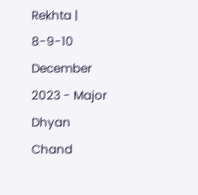Rekhta | 8-9-10 December 2023 - Major Dhyan Chand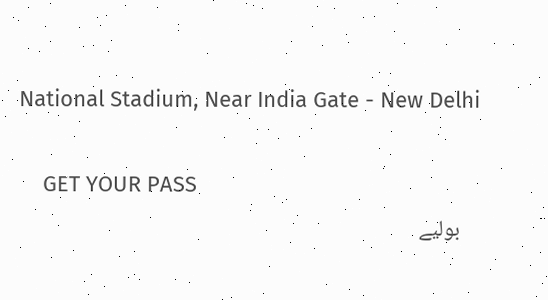National Stadium, Near India Gate - New Delhi

    GET YOUR PASS
    بولیے